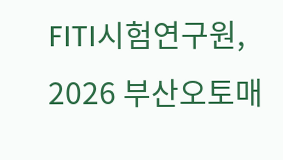FITI시험연구원, 2026 부산오토매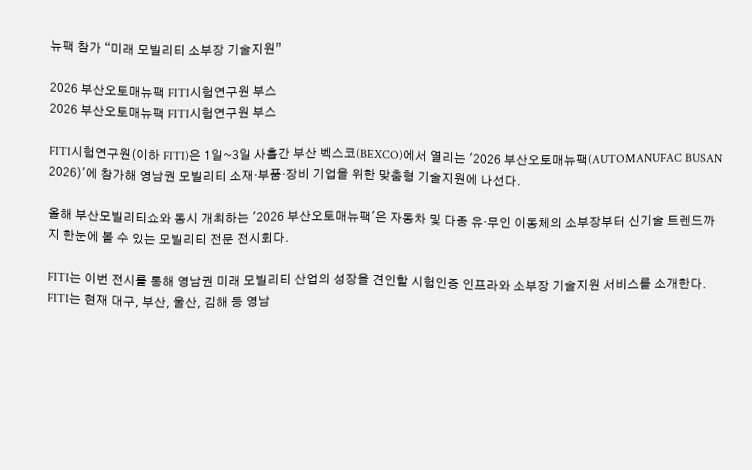뉴팩 참가 “미래 모빌리티 소부장 기술지원”

2026 부산오토매뉴팩 FITI시험연구원 부스
2026 부산오토매뉴팩 FITI시험연구원 부스

FITI시험연구원(이하 FITI)은 1일~3일 사흘간 부산 벡스코(BEXCO)에서 열리는 '2026 부산오토매뉴팩(AUTOMANUFAC BUSAN 2026)'에 참가해 영남권 모빌리티 소재·부품·장비 기업을 위한 맞춤형 기술지원에 나선다.

올해 부산모빌리티쇼와 동시 개최하는 '2026 부산오토매뉴팩'은 자동차 및 다종 유·무인 이동체의 소부장부터 신기술 트렌드까지 한눈에 볼 수 있는 모빌리티 전문 전시회다.

FITI는 이번 전시를 통해 영남권 미래 모빌리티 산업의 성장을 견인할 시험인증 인프라와 소부장 기술지원 서비스를 소개한다. FITI는 현재 대구, 부산, 울산, 김해 등 영남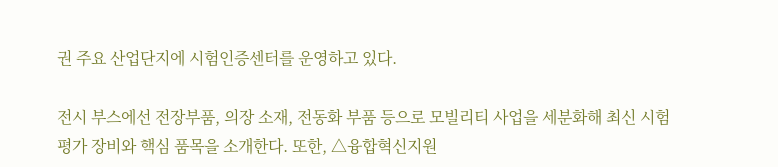권 주요 산업단지에 시험인증센터를 운영하고 있다.

전시 부스에선 전장부품, 의장 소재, 전동화 부품 등으로 모빌리티 사업을 세분화해 최신 시험평가 장비와 핵심 품목을 소개한다. 또한, △융합혁신지원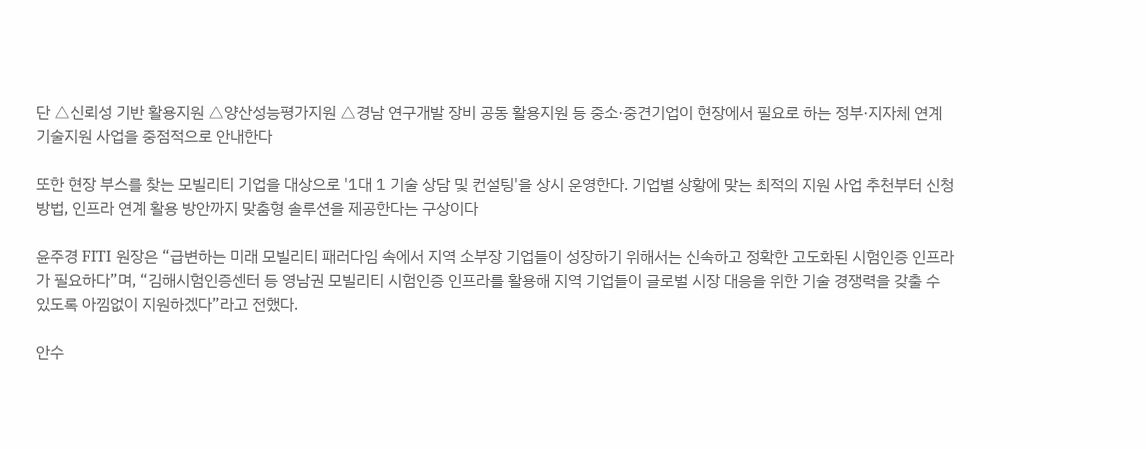단 △신뢰성 기반 활용지원 △양산성능평가지원 △경남 연구개발 장비 공동 활용지원 등 중소·중견기업이 현장에서 필요로 하는 정부·지자체 연계 기술지원 사업을 중점적으로 안내한다

또한 현장 부스를 찾는 모빌리티 기업을 대상으로 '1대 1 기술 상담 및 컨설팅'을 상시 운영한다. 기업별 상황에 맞는 최적의 지원 사업 추천부터 신청 방법, 인프라 연계 활용 방안까지 맞춤형 솔루션을 제공한다는 구상이다

윤주경 FITI 원장은 “급변하는 미래 모빌리티 패러다임 속에서 지역 소부장 기업들이 성장하기 위해서는 신속하고 정확한 고도화된 시험인증 인프라가 필요하다”며, “김해시험인증센터 등 영남권 모빌리티 시험인증 인프라를 활용해 지역 기업들이 글로벌 시장 대응을 위한 기술 경쟁력을 갖출 수 있도록 아낌없이 지원하겠다”라고 전했다.

안수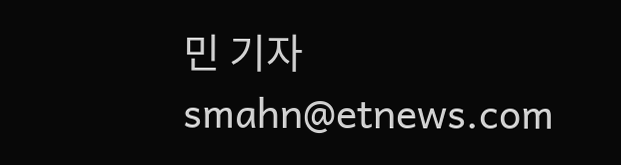민 기자 smahn@etnews.com